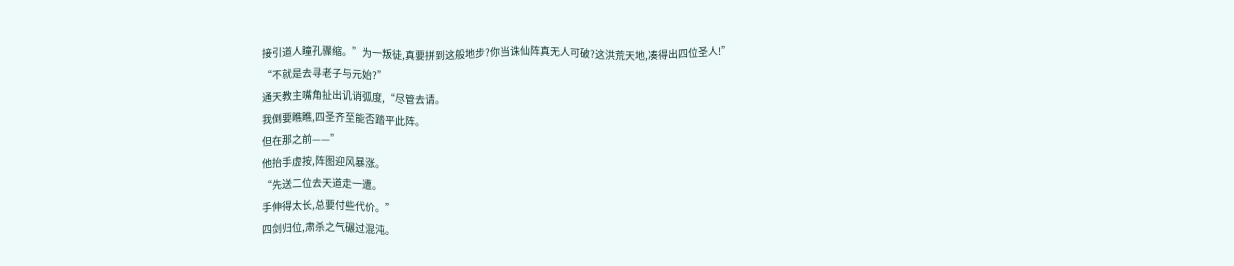接引道人瞳孔骤缩。”为一叛徒,真要拼到这般地步?你当诛仙阵真无人可破?这洪荒天地,凑得出四位圣人!”
“不就是去寻老子与元始?”
通天教主嘴角扯出讥诮弧度,“尽管去请。
我倒要瞧瞧,四圣齐至能否踏平此阵。
但在那之前——”
他抬手虚按,阵图迎风暴涨。
“先送二位去天道走一遭。
手伸得太长,总要付些代价。”
四剑归位,肃杀之气碾过混沌。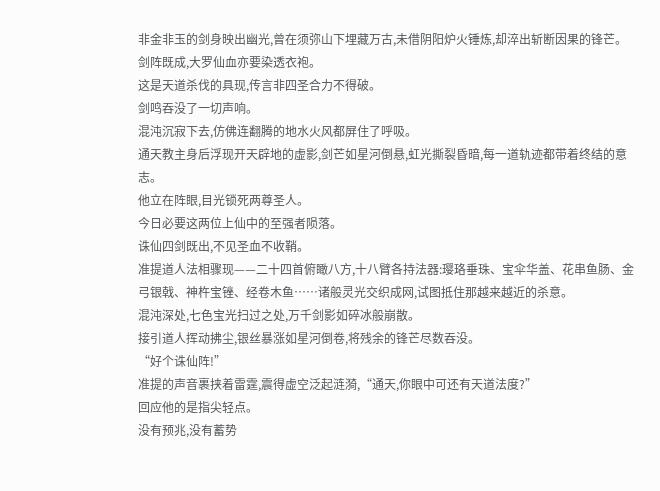非金非玉的剑身映出幽光,曾在须弥山下埋藏万古,未借阴阳炉火锤炼,却淬出斩断因果的锋芒。
剑阵既成,大罗仙血亦要染透衣袍。
这是天道杀伐的具现,传言非四圣合力不得破。
剑鸣吞没了一切声响。
混沌沉寂下去,仿佛连翻腾的地水火风都屏住了呼吸。
通天教主身后浮现开天辟地的虚影,剑芒如星河倒悬,虹光撕裂昏暗,每一道轨迹都带着终结的意志。
他立在阵眼,目光锁死两尊圣人。
今日必要这两位上仙中的至强者陨落。
诛仙四剑既出,不见圣血不收鞘。
准提道人法相骤现——二十四首俯瞰八方,十八臂各持法器:璎珞垂珠、宝伞华盖、花串鱼肠、金弓银戟、神杵宝锉、经卷木鱼……诸般灵光交织成网,试图抵住那越来越近的杀意。
混沌深处,七色宝光扫过之处,万千剑影如碎冰般崩散。
接引道人挥动拂尘,银丝暴涨如星河倒卷,将残余的锋芒尽数吞没。
“好个诛仙阵!”
准提的声音裹挟着雷霆,震得虚空泛起涟漪,“通天,你眼中可还有天道法度?”
回应他的是指尖轻点。
没有预兆,没有蓄势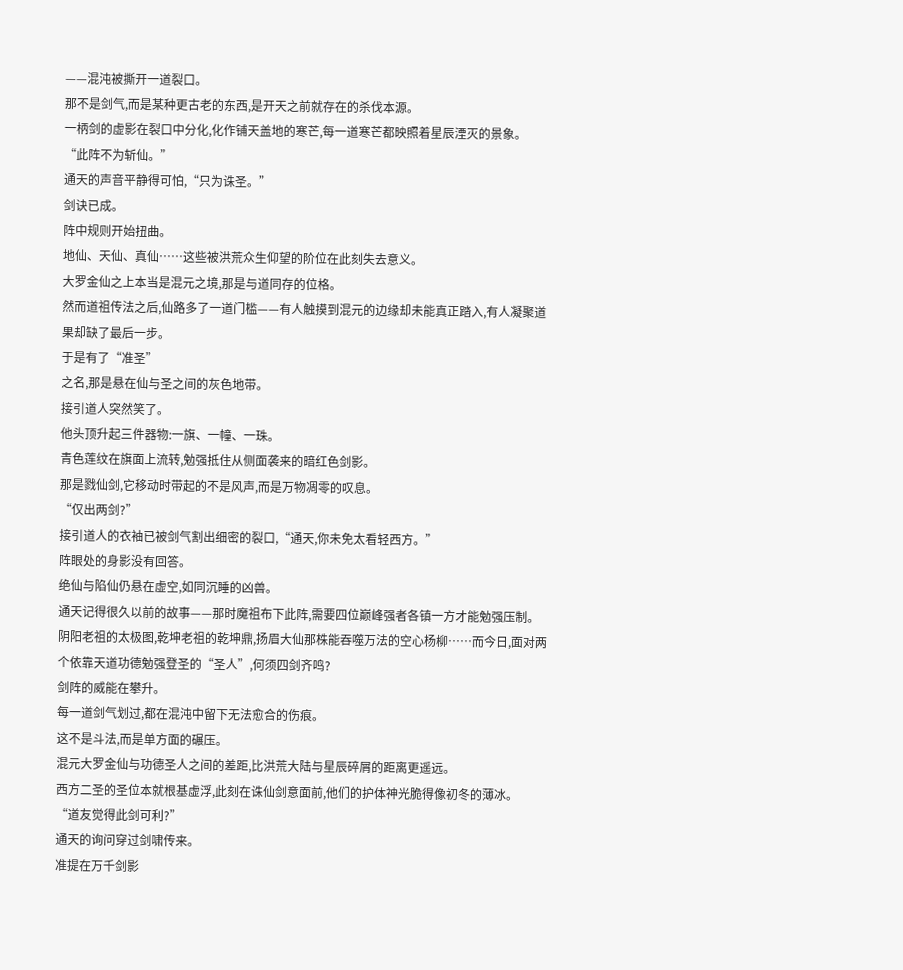——混沌被撕开一道裂口。
那不是剑气,而是某种更古老的东西,是开天之前就存在的杀伐本源。
一柄剑的虚影在裂口中分化,化作铺天盖地的寒芒,每一道寒芒都映照着星辰湮灭的景象。
“此阵不为斩仙。”
通天的声音平静得可怕,“只为诛圣。”
剑诀已成。
阵中规则开始扭曲。
地仙、天仙、真仙……这些被洪荒众生仰望的阶位在此刻失去意义。
大罗金仙之上本当是混元之境,那是与道同存的位格。
然而道祖传法之后,仙路多了一道门槛——有人触摸到混元的边缘却未能真正踏入,有人凝聚道果却缺了最后一步。
于是有了“准圣”
之名,那是悬在仙与圣之间的灰色地带。
接引道人突然笑了。
他头顶升起三件器物:一旗、一幢、一珠。
青色莲纹在旗面上流转,勉强抵住从侧面袭来的暗红色剑影。
那是戮仙剑,它移动时带起的不是风声,而是万物凋零的叹息。
“仅出两剑?”
接引道人的衣袖已被剑气割出细密的裂口,“通天,你未免太看轻西方。”
阵眼处的身影没有回答。
绝仙与陷仙仍悬在虚空,如同沉睡的凶兽。
通天记得很久以前的故事——那时魔祖布下此阵,需要四位巅峰强者各镇一方才能勉强压制。
阴阳老祖的太极图,乾坤老祖的乾坤鼎,扬眉大仙那株能吞噬万法的空心杨柳……而今日,面对两个依靠天道功德勉强登圣的“圣人”,何须四剑齐鸣?
剑阵的威能在攀升。
每一道剑气划过,都在混沌中留下无法愈合的伤痕。
这不是斗法,而是单方面的碾压。
混元大罗金仙与功德圣人之间的差距,比洪荒大陆与星辰碎屑的距离更遥远。
西方二圣的圣位本就根基虚浮,此刻在诛仙剑意面前,他们的护体神光脆得像初冬的薄冰。
“道友觉得此剑可利?”
通天的询问穿过剑啸传来。
准提在万千剑影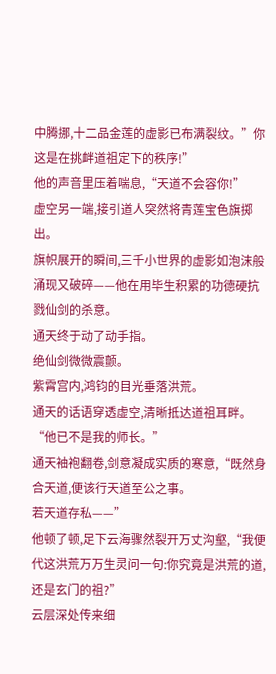中腾挪,十二品金莲的虚影已布满裂纹。”你这是在挑衅道祖定下的秩序!”
他的声音里压着喘息,“天道不会容你!”
虚空另一端,接引道人突然将青莲宝色旗掷出。
旗帜展开的瞬间,三千小世界的虚影如泡沫般涌现又破碎——他在用毕生积累的功德硬抗戮仙剑的杀意。
通天终于动了动手指。
绝仙剑微微震颤。
紫霄宫内,鸿钧的目光垂落洪荒。
通天的话语穿透虚空,清晰抵达道祖耳畔。
“他已不是我的师长。”
通天袖袍翻卷,剑意凝成实质的寒意,“既然身合天道,便该行天道至公之事。
若天道存私——”
他顿了顿,足下云海骤然裂开万丈沟壑,“我便代这洪荒万万生灵问一句:你究竟是洪荒的道,还是玄门的祖?”
云层深处传来细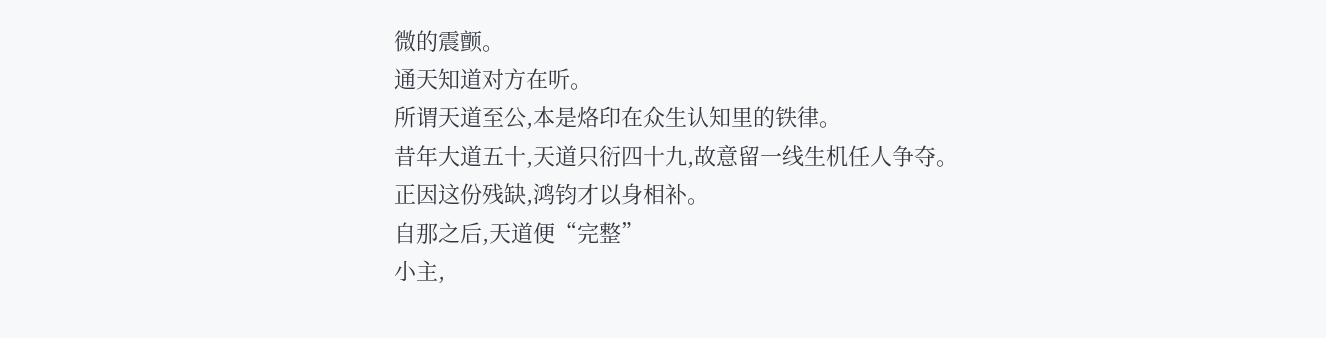微的震颤。
通天知道对方在听。
所谓天道至公,本是烙印在众生认知里的铁律。
昔年大道五十,天道只衍四十九,故意留一线生机任人争夺。
正因这份残缺,鸿钧才以身相补。
自那之后,天道便“完整”
小主,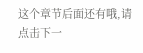这个章节后面还有哦,请点击下一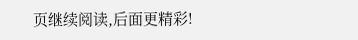页继续阅读,后面更精彩!